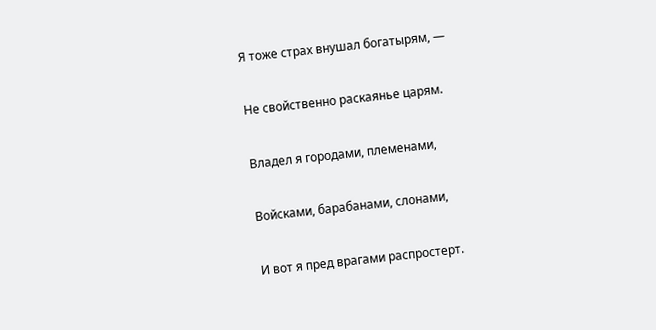Я тоже страх внушал богатырям, —

Не свойственно раскаянье царям.

Владел я городами, племенами,

Войсками, барабанами, слонами,

И вот я пред врагами распростерт.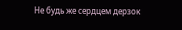Не будь же сердцем дерзок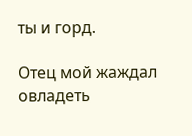ты и горд.

Отец мой жаждал овладеть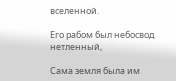вселенной.

Его рабом был небосвод нетленный,

Сама земля была им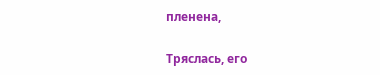пленена,

Тряслась, его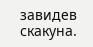завидев скакуна.